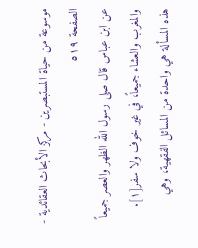موسوعة من حياة المستبصرين - مركز الأبحاث العقائدية - الصفحة ٥١٩
عن ابن عباس قال صلى رسول الله الظهر والعصر جميعاً والمغرب والعشاء جميعاً، في غير خوف ولا سفر[١].
هذه المسألة هي واحدة من المسائل الفقهية، وهي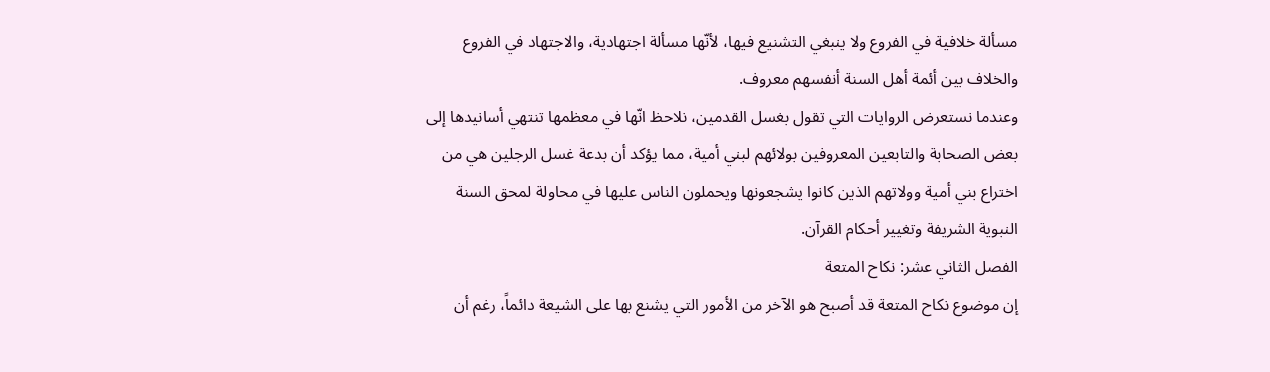مسألة خلافية في الفروع ولا ينبغي التشنيع فيها، لأنّها مسألة اجتهادية، والاجتهاد في الفروع والخلاف بين أئمة أهل السنة أنفسهم معروف.
وعندما نستعرض الروايات التي تقول بغسل القدمين، نلاحظ انّها في معظمها تنتهي أسانيدها إلى بعض الصحابة والتابعين المعروفين بولائهم لبني أمية، مما يؤكد أن بدعة غسل الرجلين هي من اختراع بني أمية وولاتهم الذين كانوا يشجعونها ويحملون الناس عليها في محاولة لمحق السنة النبوية الشريفة وتغيير أحكام القرآن.
الفصل الثاني عشر: نكاح المتعة
إن موضوع نكاح المتعة قد أصبح هو الآخر من الأمور التي يشنع بها على الشيعة دائماً، رغم أن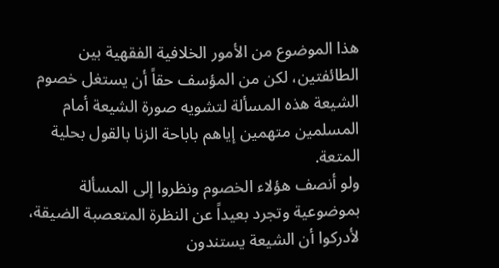هذا الموضوع من الأمور الخلافية الفقهية بين الطائفتين، لكن من المؤسف حقاً أن يستغل خصوم الشيعة هذه المسألة لتشويه صورة الشيعة أمام المسلمين متهمين إياهم باباحة الزنا بالقول بحلية المتعة.
ولو أنصف هؤلاء الخصوم ونظروا إلى المسألة بموضوعية وتجرد بعيداً عن النظرة المتعصبة الضيقة، لأدركوا أن الشيعة يستندون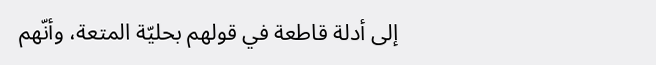إلى أدلة قاطعة في قولهم بحليّة المتعة، وأنّهم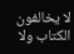لا يخالفون الكتاب ولا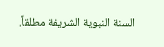السنة النبوية الشريفة مطلقاً.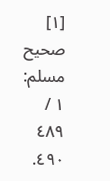[١] صحيح مسلم: ١ / ٤٨٩ ٤٩٠.